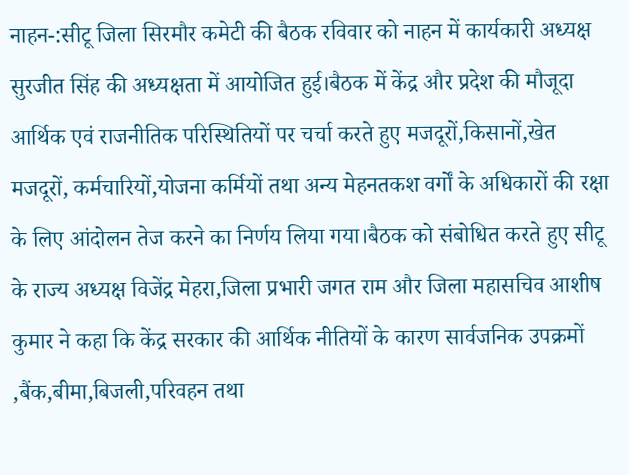नाहन-:सीटू जिला सिरमौर कमेटी की बैठक रविवार को नाहन में कार्यकारी अध्यक्ष सुरजीत सिंह की अध्यक्षता में आयोजित हुई।बैठक में केंद्र और प्रदेश की मौजूदा आर्थिक एवं राजनीतिक परिस्थितियों पर चर्चा करते हुए मजदूरों,किसानों,खेत मजदूरों, कर्मचारियों,योजना कर्मियों तथा अन्य मेहनतकश वर्गों के अधिकारों की रक्षा के लिए आंदोलन तेज करने का निर्णय लिया गया।बैठक को संबोधित करते हुए सीटू के राज्य अध्यक्ष विजेंद्र मेहरा,जिला प्रभारी जगत राम और जिला महासचिव आशीष कुमार ने कहा कि केंद्र सरकार की आर्थिक नीतियों के कारण सार्वजनिक उपक्रमों ,बैंक,बीमा,बिजली,परिवहन तथा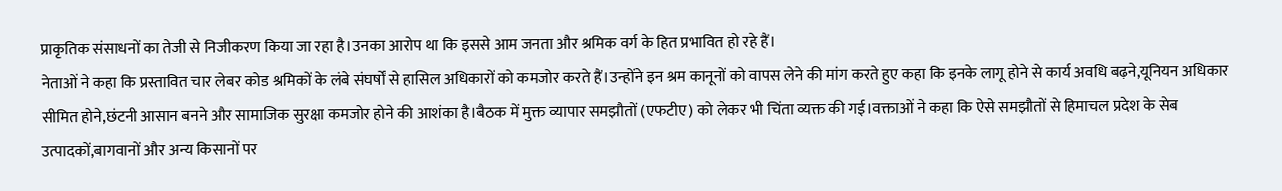प्राकृतिक संसाधनों का तेजी से निजीकरण किया जा रहा है।उनका आरोप था कि इससे आम जनता और श्रमिक वर्ग के हित प्रभावित हो रहे हैं।
नेताओं ने कहा कि प्रस्तावित चार लेबर कोड श्रमिकों के लंबे संघर्षों से हासिल अधिकारों को कमजोर करते हैं।उन्होंने इन श्रम कानूनों को वापस लेने की मांग करते हुए कहा कि इनके लागू होने से कार्य अवधि बढ़ने,यूनियन अधिकार सीमित होने,छंटनी आसान बनने और सामाजिक सुरक्षा कमजोर होने की आशंका है।बैठक में मुक्त व्यापार समझौतों (एफटीए) को लेकर भी चिंता व्यक्त की गई।वक्ताओं ने कहा कि ऐसे समझौतों से हिमाचल प्रदेश के सेब उत्पादकों,बागवानों और अन्य किसानों पर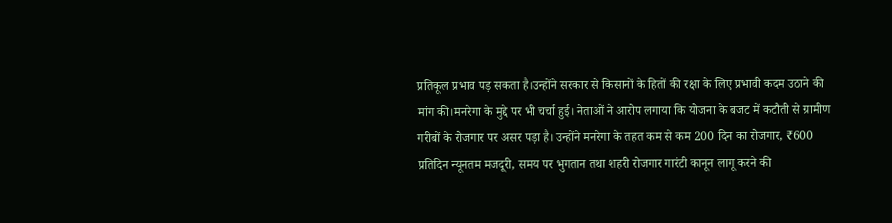प्रतिकूल प्रभाव पड़ सकता है।उन्होंने सरकार से किसानों के हितों की रक्षा के लिए प्रभावी कदम उठाने की मांग की।मनरेगा के मुद्दे पर भी चर्चा हुई। नेताओं ने आरोप लगाया कि योजना के बजट में कटौती से ग्रामीण गरीबों के रोजगार पर असर पड़ा है। उन्होंने मनरेगा के तहत कम से कम 200 दिन का रोजगार, ₹600 प्रतिदिन न्यूनतम मजदूरी, समय पर भुगतान तथा शहरी रोजगार गारंटी कानून लागू करने की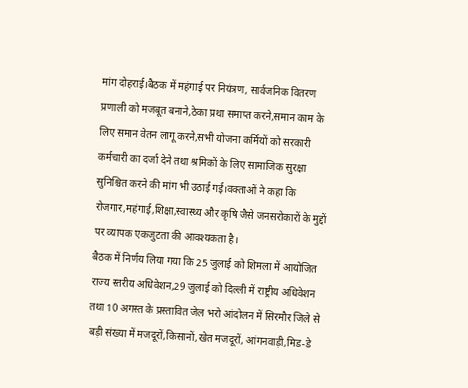मांग दोहराई।बैठक में महंगाई पर नियंत्रण, सार्वजनिक वितरण प्रणाली को मजबूत बनाने,ठेका प्रथा समाप्त करने,समान काम के लिए समान वेतन लागू करने,सभी योजना कर्मियों को सरकारी कर्मचारी का दर्जा देने तथा श्रमिकों के लिए सामाजिक सुरक्षा सुनिश्चित करने की मांग भी उठाई गई।वक्ताओं ने कहा कि रोजगार,महंगाई,शिक्षा,स्वास्थ्य और कृषि जैसे जनसरोकारों के मुद्दों पर व्यापक एकजुटता की आवश्यकता है।
बैठक में निर्णय लिया गया कि 25 जुलाई को शिमला में आयोजित राज्य स्तरीय अधिवेशन,29 जुलाई को दिल्ली में राष्ट्रीय अधिवेशन तथा 10 अगस्त के प्रस्तावित जेल भरो आंदोलन में सिरमौर जिले से बड़ी संख्या में मजदूरों,किसानों,खेत मजदूरों, आंगनवाड़ी,मिड-डे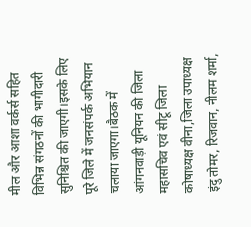मील और आशा वर्कर्स सहित विभिन्न संगठनों की भागीदारी सुनिश्चित की जाएगी।इसके लिए पूरे जिले में जनसंपर्क अभियान चलाया जाएगा।बैठक में आंगनवाड़ी यूनियन की जिला महासचिव एवं सीटू जिला कोषाध्यक्ष वीना,जिला उपाध्यक्ष इंदु तोमर, रिजवान, नीलम शर्मा,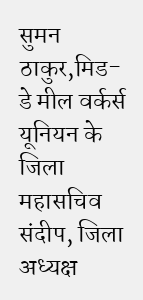सुमन ठाकुर,मिड-डे मील वर्कर्स यूनियन के जिला महासचिव संदीप, जिला अध्यक्ष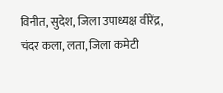विनीत, सुदेश, जिला उपाध्यक्ष वीरेंद्र, चंदर कला, लता, जिला कमेटी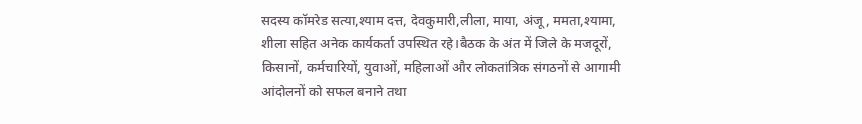सदस्य कॉमरेड सत्या,श्याम दत्त, देवकुमारी,लीला, माया, अंजू, ममता,श्यामा, शीला सहित अनेक कार्यकर्ता उपस्थित रहे।बैठक के अंत में जिले के मजदूरों, किसानों, कर्मचारियों, युवाओं, महिलाओं और लोकतांत्रिक संगठनों से आगामी आंदोलनों को सफल बनाने तथा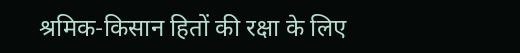श्रमिक-किसान हितों की रक्षा के लिए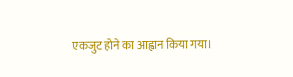एकजुट होने का आह्वान किया गया।